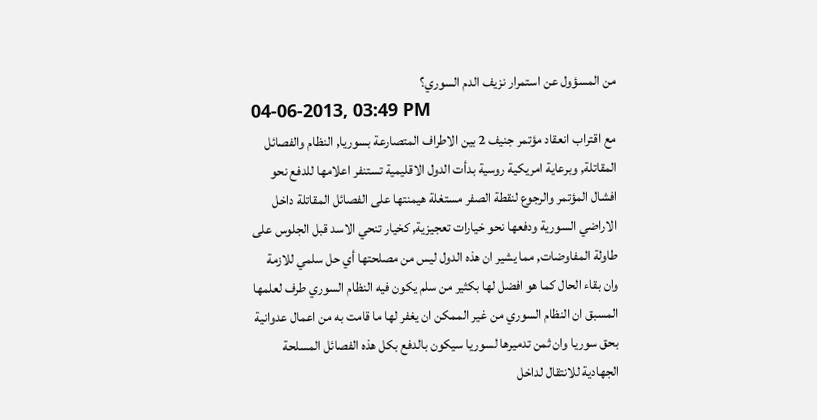من المسؤول عن استمرار نزيف الدم السوري؟
04-06-2013, 03:49 PM
مع اقتراب انعقاد مؤتمر جنيف 2 بين الاطراف المتصارعة بسوريا, النظام والفصائل المقاتلة, وبرعاية امريكية روسية بدأت الدول الاقليمية تستنفر اعلامها للدفع نحو افشال المؤتمر والرجوع لنقطة الصفر مستغلة هيمنتها على الفصائل المقاتلة داخل الاراضي السورية ودفعها نحو خيارات تعجيزية, كخيار تنحي الاسد قبل الجلوس على طاولة المفاوضات, مما يشير ان هذه الدول ليس من مصلحتها أي حل سلمي للازمة وان بقاء الحال كما هو افضل لها بكثير من سلم يكون فيه النظام السوري طرف لعلمها المسبق ان النظام السوري من غير الممكن ان يغفر لها ما قامت به من اعمال عدوانية بحق سوريا وان ثمن تدميرها لسوريا سيكون بالدفع بكل هذه الفصائل المسلحة الجهادية للانتقال لداخل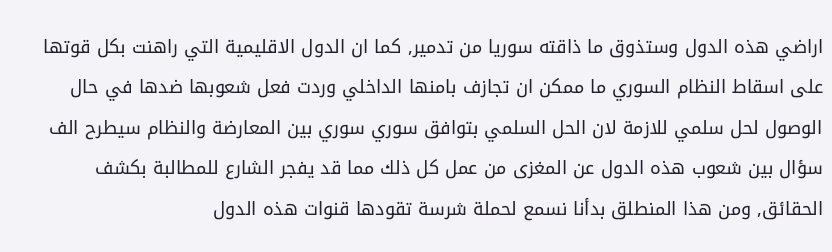اراضي هذه الدول وستذوق ما ذاقته سوريا من تدمير, كما ان الدول الاقليمية التي راهنت بكل قوتها على اسقاط النظام السوري ما ممكن ان تجازف بامنها الداخلي وردت فعل شعوبها ضدها في حال الوصول لحل سلمي للازمة لان الحل السلمي بتوافق سوري سوري بين المعارضة والنظام سيطرح الف سؤال بين شعوب هذه الدول عن المغزى من عمل كل ذلك مما قد يفجر الشارع للمطالبة بكشف الحقائق, ومن هذا المنطلق بدأنا نسمع لحملة شرسة تقودها قنوات هذه الدول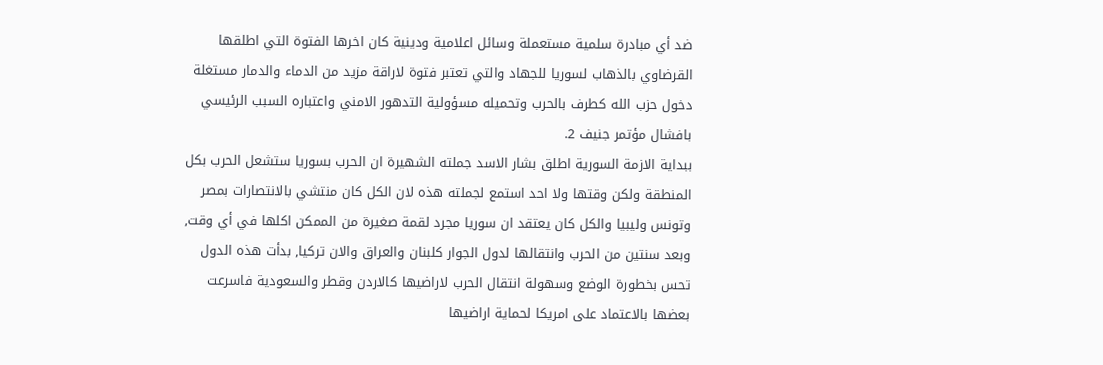ضد أي مبادرة سلمية مستعملة وسائل اعلامية ودينية كان اخرها الفتوة التي اطلقها القرضاوي بالذهاب لسوريا للجهاد والتي تعتبر فتوة لاراقة مزيد من الدماء والدمار مستغلة دخول حزب الله كطرف بالحرب وتحميله مسؤولية التدهور الامني واعتباره السبب الرئيسي بافشال مؤتمر جنيف 2.
ببداية الازمة السورية اطلق بشار الاسد جملته الشهيرة ان الحرب بسوريا ستشعل الحرب بكل المنطقة ولكن وقتها ولا احد استمع لجملته هذه لان الكل كان منتشي بالانتصارات بمصر وتونس وليبيا والكل كان يعتقد ان سوريا مجرد لقمة صغيرة من الممكن اكلها في أي وقت, وبعد سنتين من الحرب وانتقالها لدول الجوار كلبنان والعراق والان تركيا, بدأت هذه الدول تحس بخطورة الوضع وسهولة انتقال الحرب لاراضيها كالاردن وقطر والسعودية فاسرعت بعضها بالاعتماد على امريكا لحماية اراضيها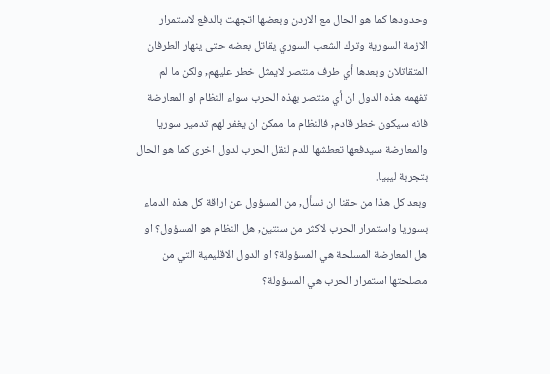وحدودها كما هو الحال مع الاردن وبعضها اتجهت بالدفع لاستمرار الازمة السورية وترك الشعب السوري يقاتل بعضه حتى ينهار الطرفان المتقاتلان وبعدها أي طرف منتصر لايمثل خطر عليهم, ولكن ما لم تفهمه هذه الدول ان أي منتصر بهذه الحرب سواء النظام او المعارضة فانه سيكون خطر قادم, فالنظام ما ممكن ان يغفر لهم تدمير سوريا والمعارضة سيدفعها تعطشها للدم لنقل الحرب لدول اخرى كما هو الحال بتجربة ليبيا.
وبعد كل هذا من حقنا ان نسأل, من المسؤول عن اراقة كل هذه الدماء بسوريا واستمرار الحرب لاكثر من سنتين, هل النظام هو المسؤول؟ او هل المعارضة المسلحة هي المسؤولة؟ او الدول الاقليمية التي من مصلحتها استمرار الحرب هي المسؤولة؟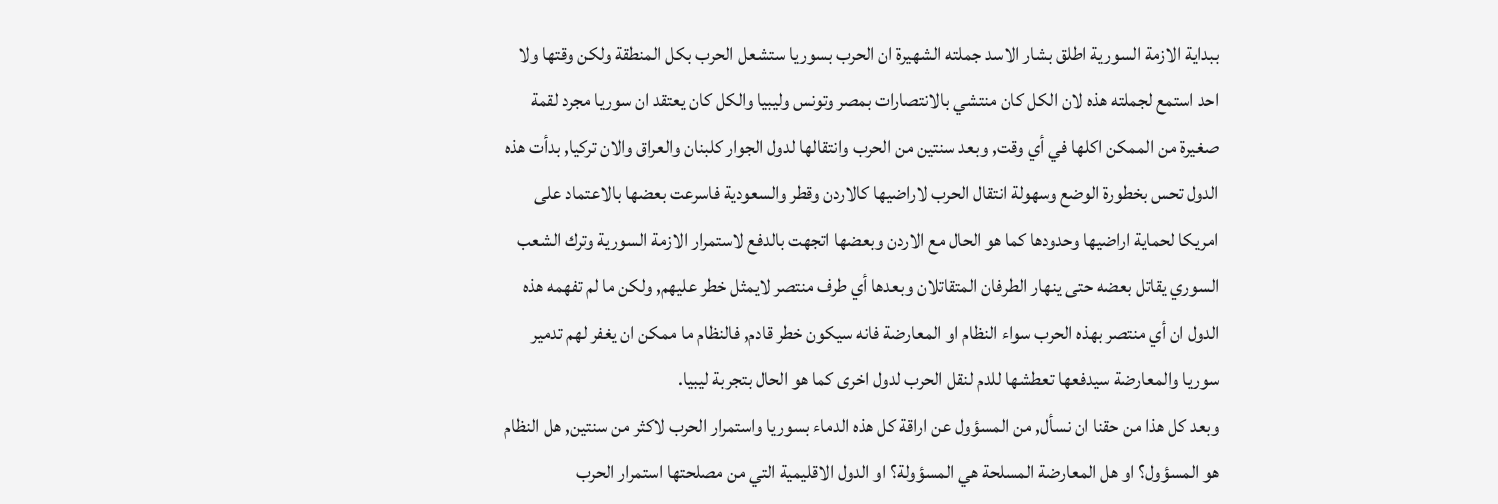ببداية الازمة السورية اطلق بشار الاسد جملته الشهيرة ان الحرب بسوريا ستشعل الحرب بكل المنطقة ولكن وقتها ولا احد استمع لجملته هذه لان الكل كان منتشي بالانتصارات بمصر وتونس وليبيا والكل كان يعتقد ان سوريا مجرد لقمة صغيرة من الممكن اكلها في أي وقت, وبعد سنتين من الحرب وانتقالها لدول الجوار كلبنان والعراق والان تركيا, بدأت هذه الدول تحس بخطورة الوضع وسهولة انتقال الحرب لاراضيها كالاردن وقطر والسعودية فاسرعت بعضها بالاعتماد على امريكا لحماية اراضيها وحدودها كما هو الحال مع الاردن وبعضها اتجهت بالدفع لاستمرار الازمة السورية وترك الشعب السوري يقاتل بعضه حتى ينهار الطرفان المتقاتلان وبعدها أي طرف منتصر لايمثل خطر عليهم, ولكن ما لم تفهمه هذه الدول ان أي منتصر بهذه الحرب سواء النظام او المعارضة فانه سيكون خطر قادم, فالنظام ما ممكن ان يغفر لهم تدمير سوريا والمعارضة سيدفعها تعطشها للدم لنقل الحرب لدول اخرى كما هو الحال بتجربة ليبيا.
وبعد كل هذا من حقنا ان نسأل, من المسؤول عن اراقة كل هذه الدماء بسوريا واستمرار الحرب لاكثر من سنتين, هل النظام هو المسؤول؟ او هل المعارضة المسلحة هي المسؤولة؟ او الدول الاقليمية التي من مصلحتها استمرار الحرب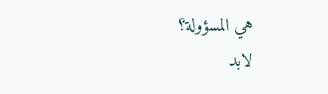هي المسؤولة؟
لابد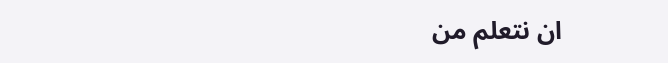ان نتعلم من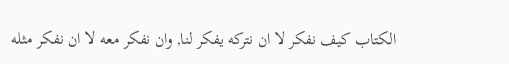الكتاب كيف نفكر لا ان نتركه يفكر لنا, وان نفكر معه لا ان نفكر مثله